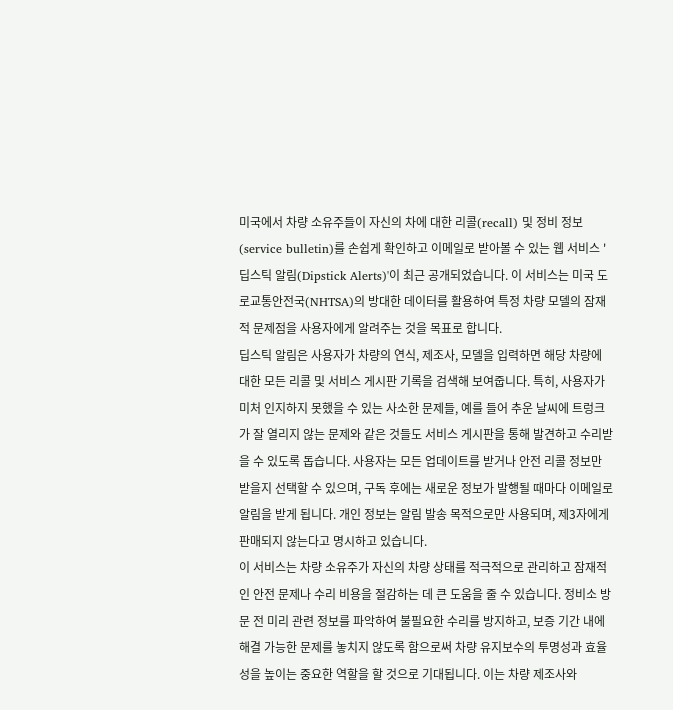미국에서 차량 소유주들이 자신의 차에 대한 리콜(recall) 및 정비 정보(service bulletin)를 손쉽게 확인하고 이메일로 받아볼 수 있는 웹 서비스 '딥스틱 알림(Dipstick Alerts)'이 최근 공개되었습니다. 이 서비스는 미국 도로교통안전국(NHTSA)의 방대한 데이터를 활용하여 특정 차량 모델의 잠재적 문제점을 사용자에게 알려주는 것을 목표로 합니다.
딥스틱 알림은 사용자가 차량의 연식, 제조사, 모델을 입력하면 해당 차량에 대한 모든 리콜 및 서비스 게시판 기록을 검색해 보여줍니다. 특히, 사용자가 미처 인지하지 못했을 수 있는 사소한 문제들, 예를 들어 추운 날씨에 트렁크가 잘 열리지 않는 문제와 같은 것들도 서비스 게시판을 통해 발견하고 수리받을 수 있도록 돕습니다. 사용자는 모든 업데이트를 받거나 안전 리콜 정보만 받을지 선택할 수 있으며, 구독 후에는 새로운 정보가 발행될 때마다 이메일로 알림을 받게 됩니다. 개인 정보는 알림 발송 목적으로만 사용되며, 제3자에게 판매되지 않는다고 명시하고 있습니다.
이 서비스는 차량 소유주가 자신의 차량 상태를 적극적으로 관리하고 잠재적인 안전 문제나 수리 비용을 절감하는 데 큰 도움을 줄 수 있습니다. 정비소 방문 전 미리 관련 정보를 파악하여 불필요한 수리를 방지하고, 보증 기간 내에 해결 가능한 문제를 놓치지 않도록 함으로써 차량 유지보수의 투명성과 효율성을 높이는 중요한 역할을 할 것으로 기대됩니다. 이는 차량 제조사와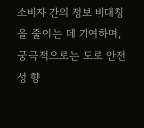소비자 간의 정보 비대칭을 줄이는 데 기여하며, 궁극적으로는 도로 안전성 향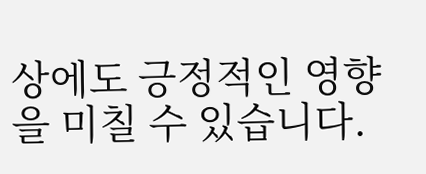상에도 긍정적인 영향을 미칠 수 있습니다.